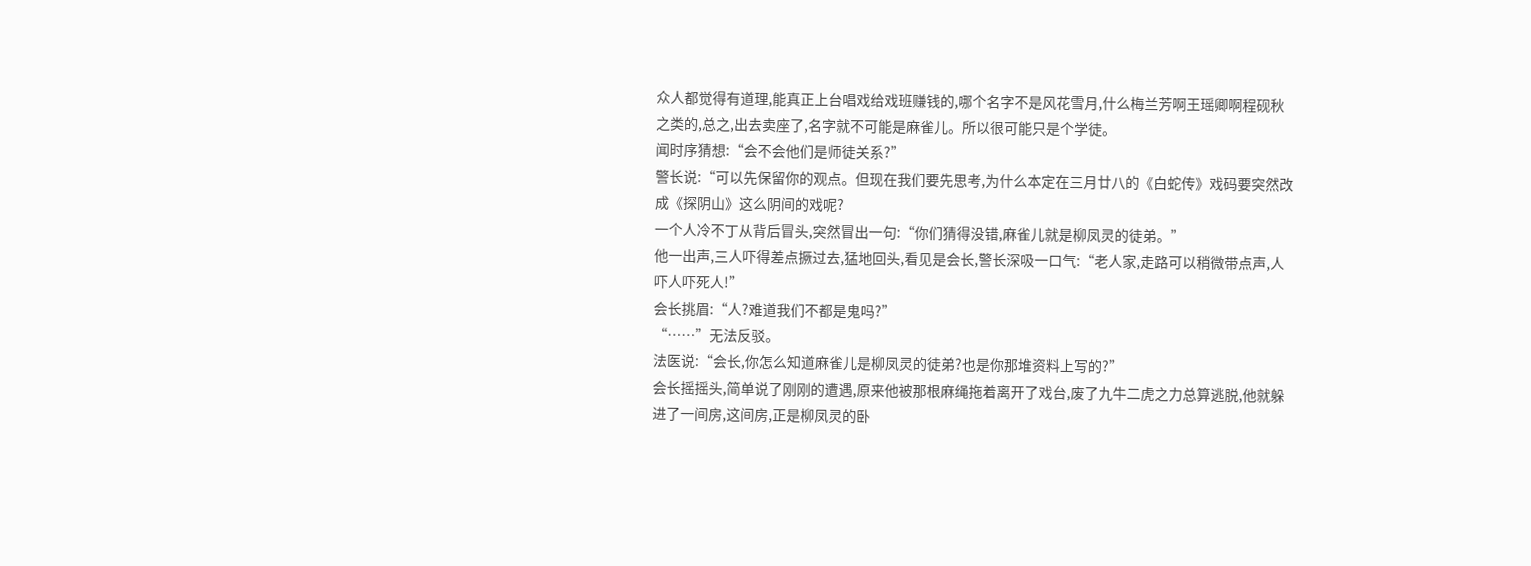众人都觉得有道理,能真正上台唱戏给戏班赚钱的,哪个名字不是风花雪月,什么梅兰芳啊王瑶卿啊程砚秋之类的,总之,出去卖座了,名字就不可能是麻雀儿。所以很可能只是个学徒。
闻时序猜想:“会不会他们是师徒关系?”
警长说:“可以先保留你的观点。但现在我们要先思考,为什么本定在三月廿八的《白蛇传》戏码要突然改成《探阴山》这么阴间的戏呢?
一个人冷不丁从背后冒头,突然冒出一句:“你们猜得没错,麻雀儿就是柳凤灵的徒弟。”
他一出声,三人吓得差点撅过去,猛地回头,看见是会长,警长深吸一口气:“老人家,走路可以稍微带点声,人吓人吓死人!”
会长挑眉:“人?难道我们不都是鬼吗?”
“……”无法反驳。
法医说:“会长,你怎么知道麻雀儿是柳凤灵的徒弟?也是你那堆资料上写的?”
会长摇摇头,简单说了刚刚的遭遇,原来他被那根麻绳拖着离开了戏台,废了九牛二虎之力总算逃脱,他就躲进了一间房,这间房,正是柳凤灵的卧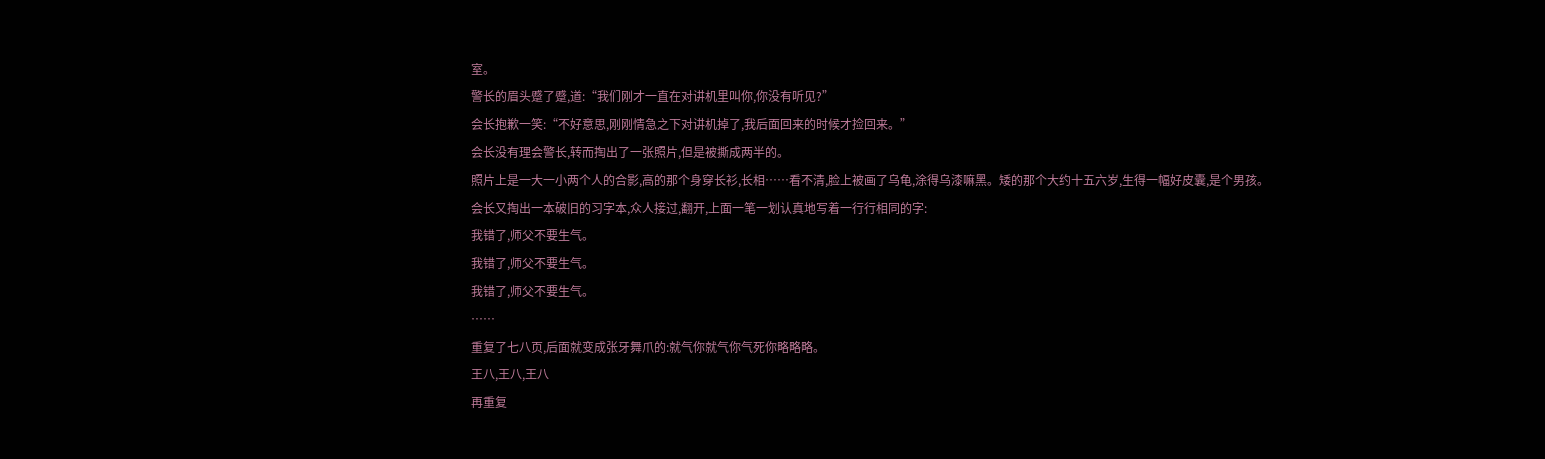室。
警长的眉头蹙了蹙,道:“我们刚才一直在对讲机里叫你,你没有听见?”
会长抱歉一笑:“不好意思,刚刚情急之下对讲机掉了,我后面回来的时候才捡回来。”
会长没有理会警长,转而掏出了一张照片,但是被撕成两半的。
照片上是一大一小两个人的合影,高的那个身穿长衫,长相……看不清,脸上被画了乌龟,涂得乌漆嘛黑。矮的那个大约十五六岁,生得一幅好皮囊,是个男孩。
会长又掏出一本破旧的习字本,众人接过,翻开,上面一笔一划认真地写着一行行相同的字:
我错了,师父不要生气。
我错了,师父不要生气。
我错了,师父不要生气。
……
重复了七八页,后面就变成张牙舞爪的:就气你就气你气死你略略略。
王八,王八,王八
再重复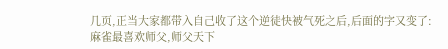几页,正当大家都带入自己收了这个逆徒快被气死之后,后面的字又变了:
麻雀最喜欢师父,师父天下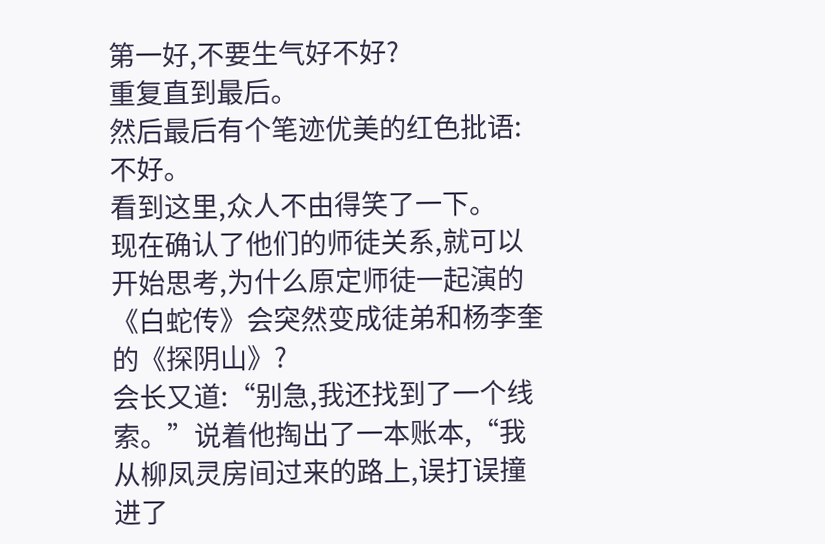第一好,不要生气好不好?
重复直到最后。
然后最后有个笔迹优美的红色批语:不好。
看到这里,众人不由得笑了一下。
现在确认了他们的师徒关系,就可以开始思考,为什么原定师徒一起演的《白蛇传》会突然变成徒弟和杨李奎的《探阴山》?
会长又道:“别急,我还找到了一个线索。”说着他掏出了一本账本,“我从柳凤灵房间过来的路上,误打误撞进了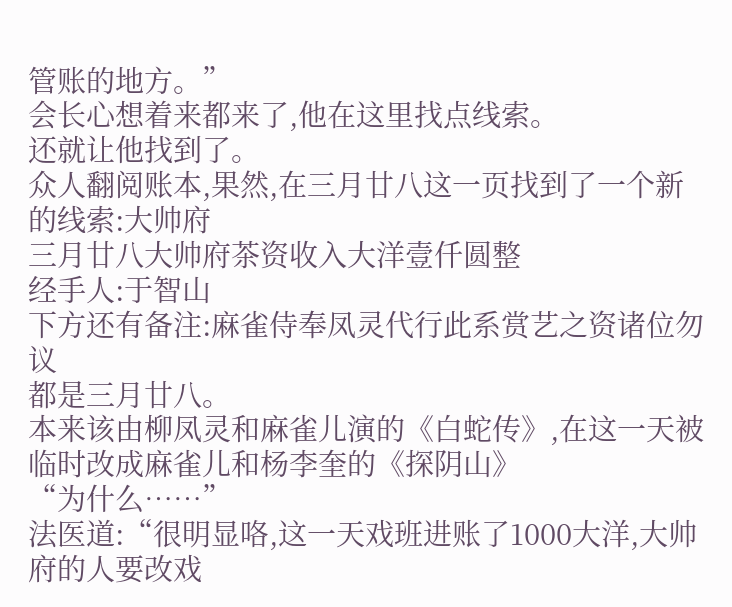管账的地方。”
会长心想着来都来了,他在这里找点线索。
还就让他找到了。
众人翻阅账本,果然,在三月廿八这一页找到了一个新的线索:大帅府
三月廿八大帅府茶资收入大洋壹仟圆整
经手人:于智山
下方还有备注:麻雀侍奉凤灵代行此系赏艺之资诸位勿议
都是三月廿八。
本来该由柳凤灵和麻雀儿演的《白蛇传》,在这一天被临时改成麻雀儿和杨李奎的《探阴山》
“为什么……”
法医道:“很明显咯,这一天戏班进账了1000大洋,大帅府的人要改戏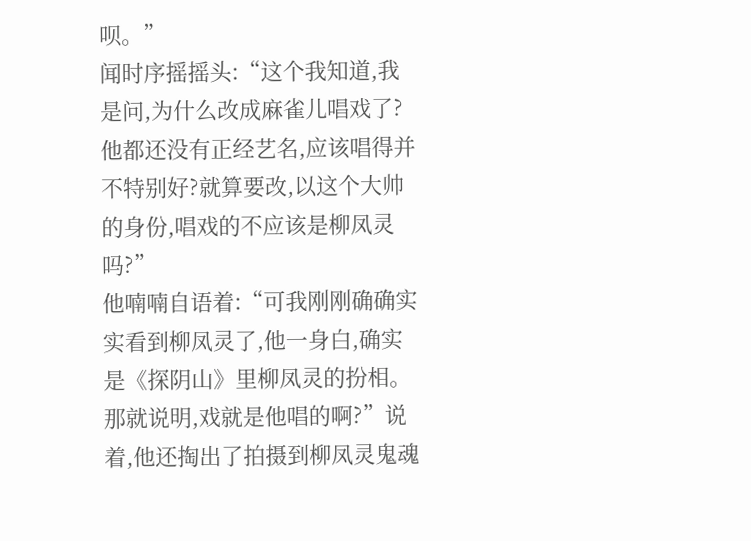呗。”
闻时序摇摇头:“这个我知道,我是问,为什么改成麻雀儿唱戏了?他都还没有正经艺名,应该唱得并不特别好?就算要改,以这个大帅的身份,唱戏的不应该是柳凤灵吗?”
他喃喃自语着:“可我刚刚确确实实看到柳凤灵了,他一身白,确实是《探阴山》里柳凤灵的扮相。那就说明,戏就是他唱的啊?”说着,他还掏出了拍摄到柳凤灵鬼魂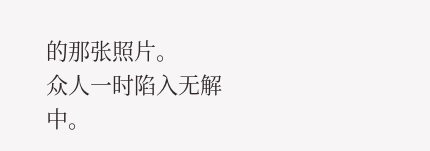的那张照片。
众人一时陷入无解中。